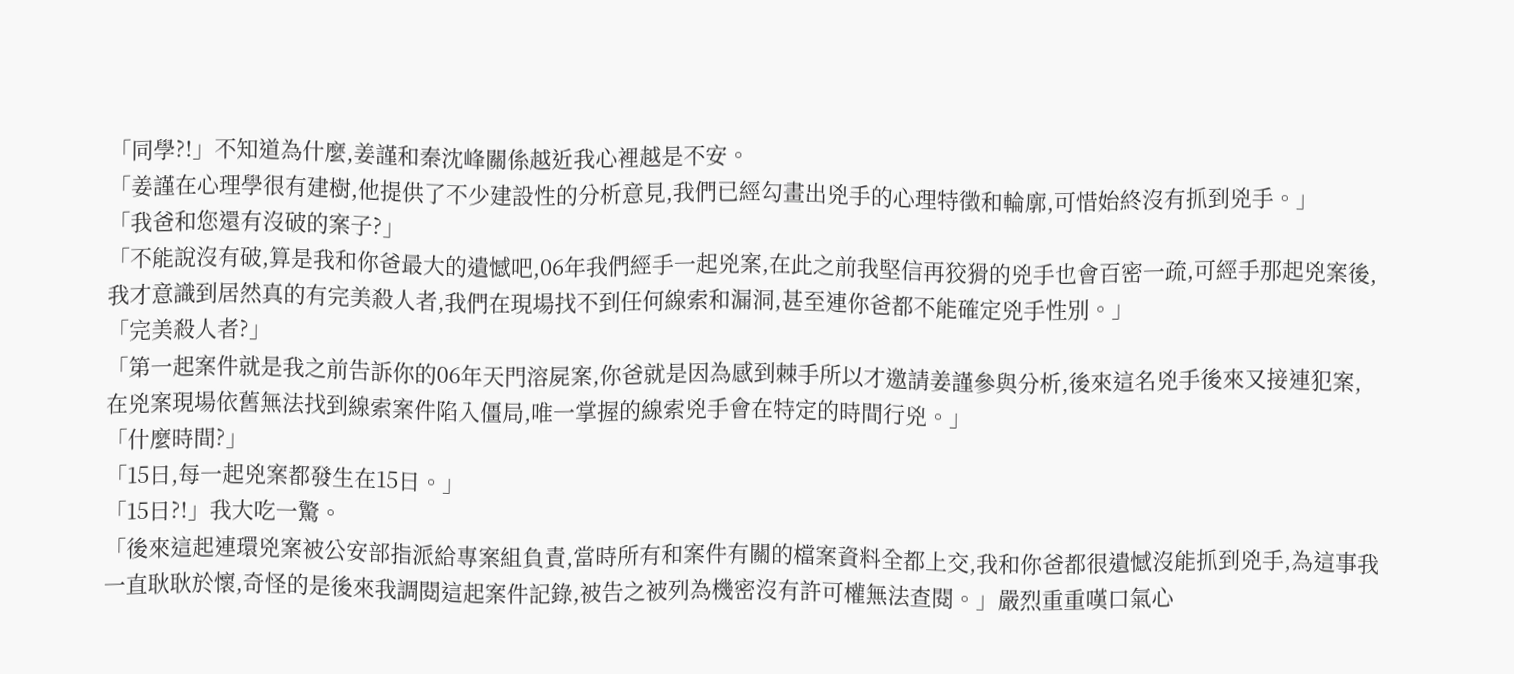「同學?!」不知道為什麼,姜謹和秦沈峰關係越近我心裡越是不安。
「姜謹在心理學很有建樹,他提供了不少建設性的分析意見,我們已經勾畫出兇手的心理特徵和輪廓,可惜始終沒有抓到兇手。」
「我爸和您還有沒破的案子?」
「不能說沒有破,算是我和你爸最大的遺憾吧,06年我們經手一起兇案,在此之前我堅信再狡猾的兇手也會百密一疏,可經手那起兇案後,我才意識到居然真的有完美殺人者,我們在現場找不到任何線索和漏洞,甚至連你爸都不能確定兇手性別。」
「完美殺人者?」
「第一起案件就是我之前告訴你的06年天門溶屍案,你爸就是因為感到棘手所以才邀請姜謹參與分析,後來這名兇手後來又接連犯案,在兇案現場依舊無法找到線索案件陷入僵局,唯一掌握的線索兇手會在特定的時間行兇。」
「什麼時間?」
「15日,每一起兇案都發生在15日。」
「15日?!」我大吃一驚。
「後來這起連環兇案被公安部指派給專案組負責,當時所有和案件有關的檔案資料全都上交,我和你爸都很遺憾沒能抓到兇手,為這事我一直耿耿於懷,奇怪的是後來我調閱這起案件記錄,被告之被列為機密沒有許可權無法查閱。」嚴烈重重嘆口氣心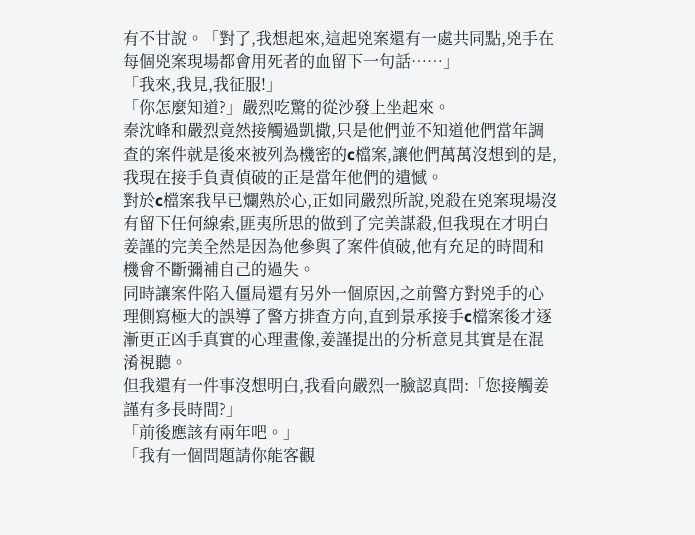有不甘說。「對了,我想起來,這起兇案還有一處共同點,兇手在每個兇案現場都會用死者的血留下一句話……」
「我來,我見,我征服!」
「你怎麼知道?」嚴烈吃驚的從沙發上坐起來。
秦沈峰和嚴烈竟然接觸過凱撒,只是他們並不知道他們當年調查的案件就是後來被列為機密的c檔案,讓他們萬萬沒想到的是,我現在接手負責偵破的正是當年他們的遺憾。
對於c檔案我早已爛熟於心,正如同嚴烈所說,兇殺在兇案現場沒有留下任何線索,匪夷所思的做到了完美謀殺,但我現在才明白姜謹的完美全然是因為他參與了案件偵破,他有充足的時間和機會不斷彌補自己的過失。
同時讓案件陷入僵局還有另外一個原因,之前警方對兇手的心理側寫極大的誤導了警方排查方向,直到景承接手c檔案後才逐漸更正凶手真實的心理畫像,姜謹提出的分析意見其實是在混淆視聽。
但我還有一件事沒想明白,我看向嚴烈一臉認真問:「您接觸姜謹有多長時間?」
「前後應該有兩年吧。」
「我有一個問題請你能客觀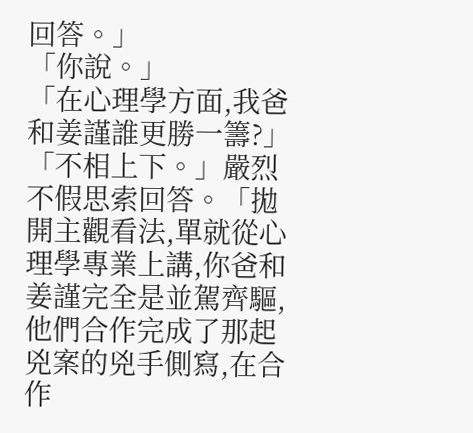回答。」
「你說。」
「在心理學方面,我爸和姜謹誰更勝一籌?」
「不相上下。」嚴烈不假思索回答。「拋開主觀看法,單就從心理學專業上講,你爸和姜謹完全是並駕齊驅,他們合作完成了那起兇案的兇手側寫,在合作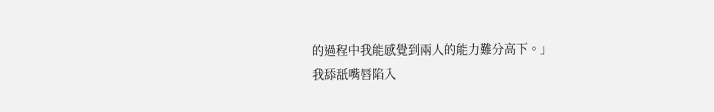的過程中我能感覺到兩人的能力難分高下。」
我舔舐嘴唇陷入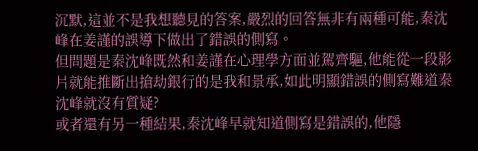沉默,這並不是我想聽見的答案,嚴烈的回答無非有兩種可能,秦沈峰在姜謹的誤導下做出了錯誤的側寫。
但問題是秦沈峰既然和姜謹在心理學方面並駕齊驅,他能從一段影片就能推斷出搶劫銀行的是我和景承,如此明顯錯誤的側寫難道秦沈峰就沒有質疑?
或者還有另一種結果,秦沈峰早就知道側寫是錯誤的,他隱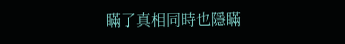瞞了真相同時也隱瞞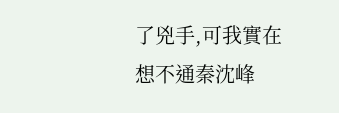了兇手,可我實在想不通秦沈峰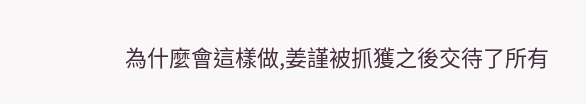為什麼會這樣做,姜謹被抓獲之後交待了所有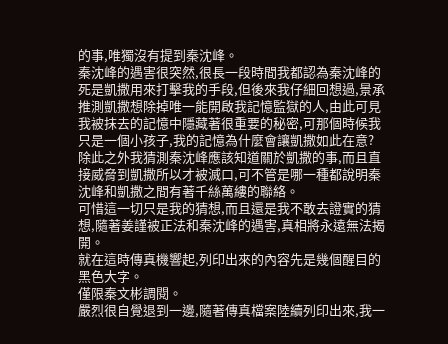的事,唯獨沒有提到秦沈峰。
秦沈峰的遇害很突然,很長一段時間我都認為秦沈峰的死是凱撒用來打擊我的手段,但後來我仔細回想過,景承推測凱撒想除掉唯一能開啟我記憶監獄的人,由此可見我被抹去的記憶中隱藏著很重要的秘密,可那個時候我只是一個小孩子,我的記憶為什麼會讓凱撒如此在意?
除此之外我猜測秦沈峰應該知道關於凱撒的事,而且直接威脅到凱撒所以才被滅口,可不管是哪一種都說明秦沈峰和凱撒之間有著千絲萬縷的聯絡。
可惜這一切只是我的猜想,而且還是我不敢去證實的猜想,隨著姜謹被正法和秦沈峰的遇害,真相將永遠無法揭開。
就在這時傳真機響起,列印出來的內容先是幾個醒目的黑色大字。
僅限秦文彬調閱。
嚴烈很自覺退到一邊,隨著傳真檔案陸續列印出來,我一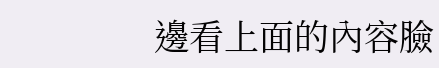邊看上面的內容臉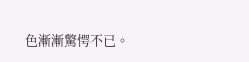色漸漸驚愕不已。